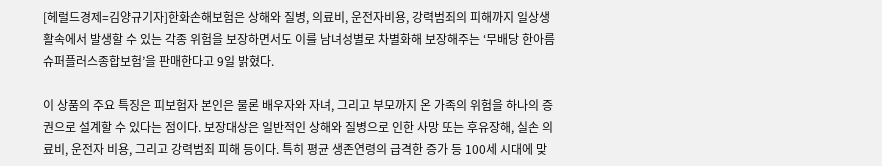[헤럴드경제=김양규기자]한화손해보험은 상해와 질병, 의료비, 운전자비용, 강력범죄의 피해까지 일상생활속에서 발생할 수 있는 각종 위험을 보장하면서도 이를 남녀성별로 차별화해 보장해주는 ‘무배당 한아름슈퍼플러스종합보험’을 판매한다고 9일 밝혔다.

이 상품의 주요 특징은 피보험자 본인은 물론 배우자와 자녀, 그리고 부모까지 온 가족의 위험을 하나의 증권으로 설계할 수 있다는 점이다. 보장대상은 일반적인 상해와 질병으로 인한 사망 또는 후유장해, 실손 의료비, 운전자 비용, 그리고 강력범죄 피해 등이다. 특히 평균 생존연령의 급격한 증가 등 100세 시대에 맞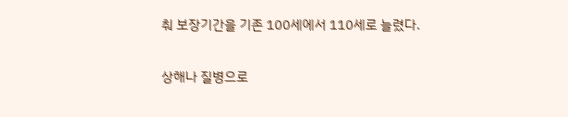춰 보장기간을 기존 100세에서 110세로 늘렸다.

상해나 질병으로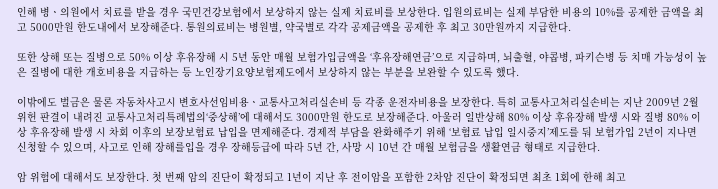인해 병ㆍ의원에서 치료를 받을 경우 국민건강보험에서 보상하지 않는 실제 치료비를 보상한다. 입원의료비는 실제 부담한 비용의 10%를 공제한 금액을 최고 5000만원 한도내에서 보장해준다. 통원의료비는 병원별, 약국별로 각각 공제금액을 공제한 후 최고 30만원까지 지급한다.

또한 상해 또는 질병으로 50% 이상 후유장해 시 5년 동안 매월 보험가입금액을 ‘후유장해연금’으로 지급하며, 뇌출혈, 야콥병, 파키슨병 등 치매 가능성이 높은 질병에 대한 개호비용을 지급하는 등 노인장기요양보험제도에서 보상하지 않는 부분을 보완할 수 있도록 했다.

이밖에도 벌금은 물론 자동차사고시 변호사선임비용ㆍ교통사고처리실손비 등 각종 운전자비용을 보장한다. 특히 교통사고처리실손비는 지난 2009년 2월 위헌 판결이 내려진 교통사고처리특례법의‘중상해’에 대해서도 3000만원 한도로 보장해준다. 아울러 일반상해 80% 이상 후유장해 발생 시와 질병 80% 이상 후유장해 발생 시 차회 이후의 보장보험료 납입을 면제해준다. 경제적 부담을 완화해주기 위해 ‘보험료 납입 일시중지’제도를 둬 보험가입 2년이 지나면 신청할 수 있으며, 사고로 인해 장해를입을 경우 장해등급에 따라 5년 간, 사망 시 10년 간 매월 보험금을 생활연금 형태로 지급한다.

암 위험에 대해서도 보장한다. 첫 번째 암의 진단이 확정되고 1년이 지난 후 전이암을 포함한 2차암 진단이 확정되면 최초 1회에 한해 최고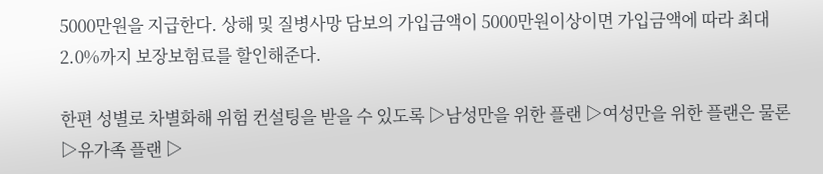5000만원을 지급한다. 상해 및 질병사망 담보의 가입금액이 5000만원이상이면 가입금액에 따라 최대 2.0%까지 보장보험료를 할인해준다.

한편 성별로 차별화해 위험 컨설팅을 받을 수 있도록 ▷남성만을 위한 플랜 ▷여성만을 위한 플랜은 물론 ▷유가족 플랜 ▷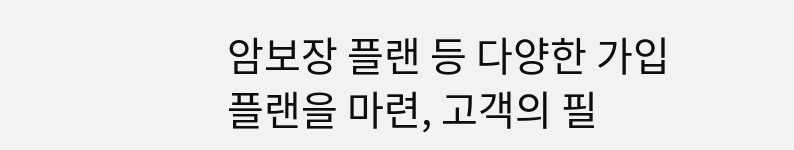암보장 플랜 등 다양한 가입플랜을 마련, 고객의 필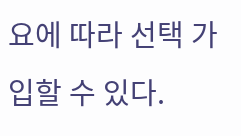요에 따라 선택 가입할 수 있다.